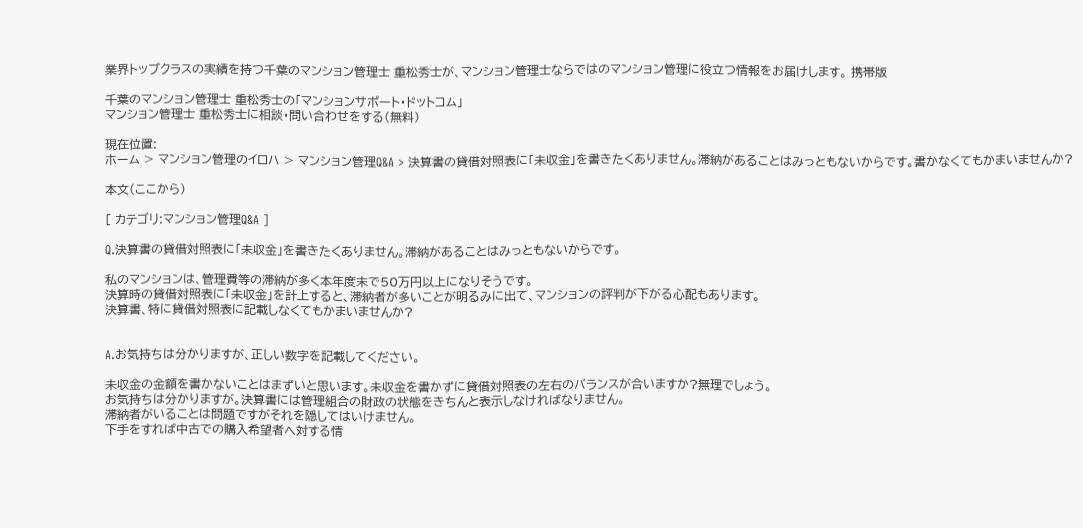業界トップクラスの実績を持つ千葉のマンション管理士 重松秀士が、マンション管理士ならではのマンション管理に役立つ情報をお届けします。 携帯版

千葉のマンション管理士 重松秀士の「マンションサポート・ドットコム」
マンション管理士 重松秀士に相談・問い合わせをする(無料)

現在位置:
ホーム > マンション管理のイロハ > マンション管理Q&A > 決算書の貸借対照表に「未収金」を書きたくありません。滞納があることはみっともないからです。書かなくてもかまいませんか?

本文(ここから)

[ カテゴリ:マンション管理Q&A ]

Q.決算書の貸借対照表に「未収金」を書きたくありません。滞納があることはみっともないからです。

私のマンションは、管理費等の滞納が多く本年度末で50万円以上になりそうです。
決算時の貸借対照表に「未収金」を計上すると、滞納者が多いことが明るみに出て、マンションの評判が下がる心配もあります。
決算書、特に貸借対照表に記載しなくてもかまいませんか?


A.お気持ちは分かりますが、正しい数字を記載してください。

未収金の金額を書かないことはまずいと思います。未収金を書かずに貸借対照表の左右のバランスが合いますか?無理でしょう。
お気持ちは分かりますが。決算書には管理組合の財政の状態をきちんと表示しなければなりません。
滞納者がいることは問題ですがそれを隠してはいけません。
下手をすれば中古での購入希望者へ対する情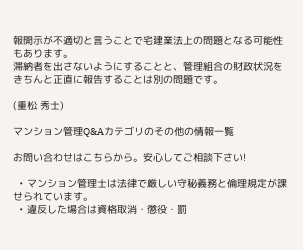報開示が不適切と言うことで宅建業法上の問題となる可能性もあります。
滞納者を出さないようにすることと、管理組合の財政状況をきちんと正直に報告することは別の問題です。

(重松 秀士)

マンション管理Q&Aカテゴリのその他の情報一覧

お問い合わせはこちらから。安心してご相談下さい!

  • マンション管理士は法律で厳しい守秘義務と倫理規定が課せられています。
  • 違反した場合は資格取消・懲役・罰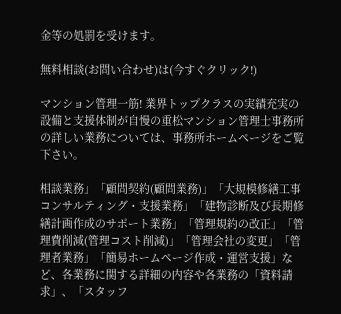金等の処罰を受けます。

無料相談(お問い合わせ)は(今すぐクリック!)

マンション管理一筋! 業界トップクラスの実績充実の設備と支援体制が自慢の重松マンション管理士事務所の詳しい業務については、事務所ホームページをご覧下さい。

相談業務」「顧問契約(顧問業務)」「大規模修繕工事コンサルティング・支援業務」「建物診断及び長期修繕計画作成のサポート業務」「管理規約の改正」「管理費削減(管理コスト削減)」「管理会社の変更」「管理者業務」「簡易ホームページ作成・運営支援」など、各業務に関する詳細の内容や各業務の「資料請求」、「スタッフ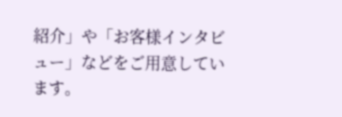紹介」や「お客様インタビュー」などをご用意しています。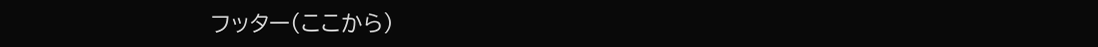フッター(ここから)